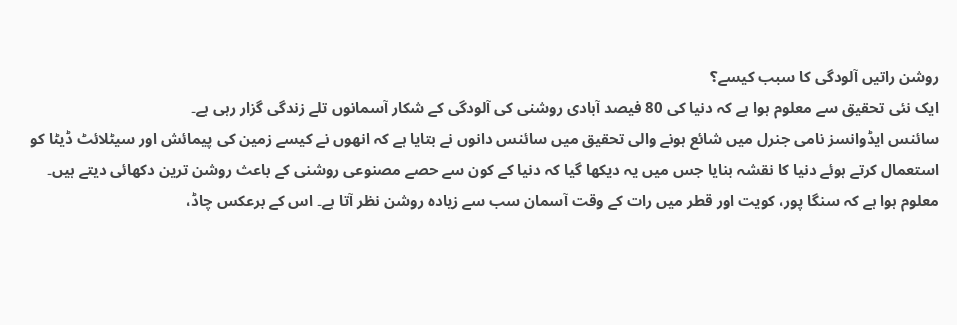روشن راتیں آلودگی کا سبب کیسے؟
ایک نئی تحقیق سے معلوم ہوا ہے کہ دنیا کی 80 فیصد آبادی روشنی کی آلودگی کے شکار آسمانوں تلے زندگی گزار رہی ہے۔
سائنس ایڈوانسز نامی جنرل میں شائع ہونے والی تحقیق میں سائنس دانوں نے بتایا ہے کہ انھوں نے کیسے زمین کی پیمائش اور سیٹلائٹ ڈیٹا کو استعمال کرتے ہوئے دنیا کا نقشہ بنایا جس میں یہ دیکھا گیا کہ دنیا کے کون سے حصے مصنوعی روشنی کے باعث روشن ترین دکھائی دیتے ہیں۔
معلوم ہوا ہے کہ سنگا پور، کویت اور قطر میں رات کے وقت آسمان سب سے زیادہ روشن نظر آتا ہے۔ اس کے برعکس چاڈ،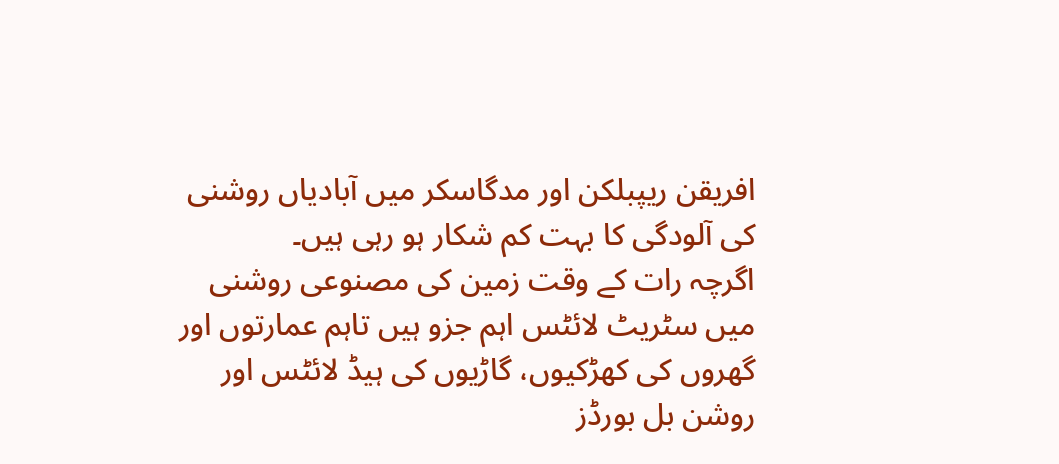افریقن ریپبلکن اور مدگاسکر میں آبادیاں روشنی کی آلودگی کا بہت کم شکار ہو رہی ہیں۔
اگرچہ رات کے وقت زمین کی مصنوعی روشنی میں سٹریٹ لائٹس اہم جزو ہیں تاہم عمارتوں اور گھروں کی کھڑکیوں، گاڑیوں کی ہیڈ لائٹس اور روشن بل بورڈز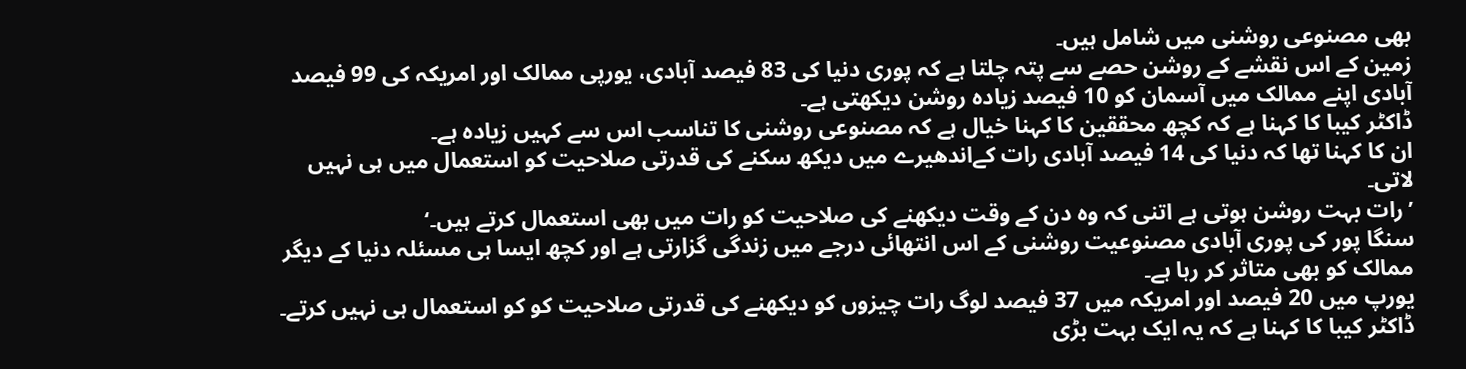بھی مصنوعی روشنی میں شامل ہیں۔
زمین کے اس نقشے کے روشن حصے سے پتہ چلتا ہے کہ پوری دنیا کی 83 فیصد آبادی، یورپی ممالک اور امریکہ کی 99 فیصد آبادی اپنے ممالک میں آسمان کو 10 فیصد زیادہ روشن دیکھتی ہے۔
ڈاکٹر کیبا کا کہنا ہے کہ کچھ محققین کا کہنا خیال ہے کہ مصنوعی روشنی کا تناسب اس سے کہیں زیادہ ہے۔
ان کا کہنا تھا کہ دنیا کی 14 فیصد آبادی رات کےاندھیرے میں دیکھ سکنے کی قدرتی صلاحیت کو استعمال میں ہی نہیں لاتی۔
’رات بہت روشن ہوتی ہے اتنی کہ وہ دن کے وقت دیکھنے کی صلاحیت کو رات میں بھی استعمال کرتے ہیں۔‘
سنگا پور کی پوری آبادی مصنوعیت روشنی کے اس انتھائی درجے میں زندگی گزارتی ہے اور کچھ ایسا ہی مسئلہ دنیا کے دیگر ممالک کو بھی متاثر کر رہا ہے۔
یورپ میں 20 فیصد اور امریکہ میں 37 فیصد لوگ رات چیزوں کو دیکھنے کی قدرتی صلاحیت کو کو استعمال ہی نہیں کرتے۔
ڈاکٹر کیبا کا کہنا ہے کہ یہ ایک بہت بڑی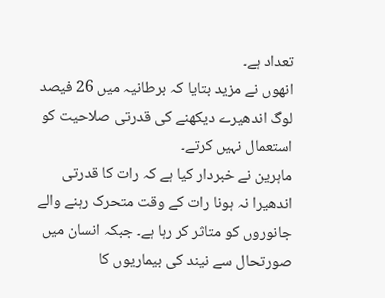تعداد ہے۔
انھوں نے مزید بتایا کہ برطانیہ میں 26 فیصد لوگ اندھیرے دیکھنے کی قدرتی صلاحیت کو استعمال نہیں کرتے۔
ماہرین نے خبردار کیا ہے کہ رات کا قدرتی اندھیرا نہ ہونا رات کے وقت متحرک رہنے والے جانوروں کو متاثر کر رہا ہے۔ جبکہ انسان میں صورتحال سے نیند کی بیماریوں کا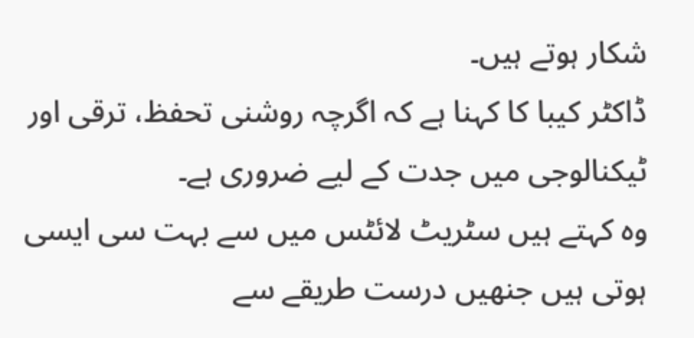شکار ہوتے ہیں۔
ڈاکٹر کیبا کا کہنا ہے کہ اگرچہ روشنی تحفظ، ترقی اور ٹیکنالوجی میں جدت کے لیے ضروری ہے۔
وہ کہتے ہیں سٹریٹ لائٹس میں سے بہت سی ایسی ہوتی ہیں جنھیں درست طریقے سے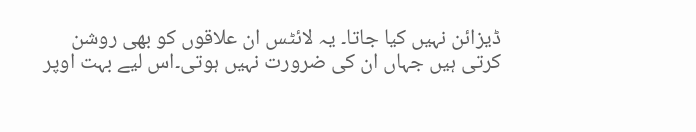ڈیزائن نہیں کیا جاتا۔ یہ لائٹس ان علاقوں کو بھی روشن کرتی ہیں جہاں ان کی ضرورت نہیں ہوتی۔اس لیے بہت اوپر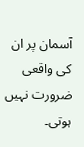آسمان پر ان کی واقعی ضرورت نہیں ہوتی۔